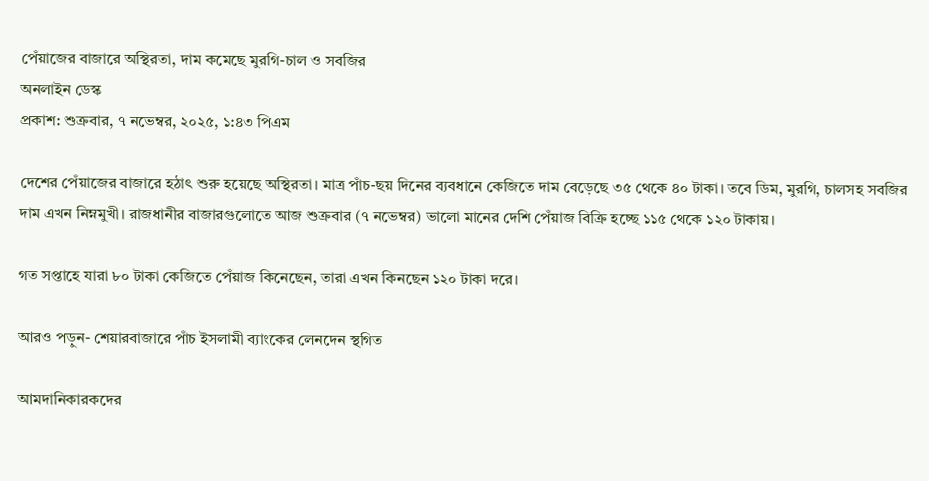পেঁয়াজের বাজারে অস্থিরতা, দাম কমেছে মুরগি-চাল ও সবজির
অনলাইন ডেস্ক
প্রকাশ: শুক্রবার, ৭ নভেম্বর, ২০২৫, ১:৪৩ পিএম

দেশের পেঁয়াজের বাজারে হঠাৎ শুরু হয়েছে অস্থিরতা। মাত্র পাঁচ-ছয় দিনের ব্যবধানে কেজিতে দাম বেড়েছে ৩৫ থেকে ৪০ টাকা। তবে ডিম, মুরগি, চালসহ সবজির দাম এখন নিম্নমুখী। রাজধানীর বাজারগুলোতে আজ শুক্রবার (৭ নভেম্বর) ভালো মানের দেশি পেঁয়াজ বিক্রি হচ্ছে ১১৫ থেকে ১২০ টাকায়।

গত সপ্তাহে যারা ৮০ টাকা কেজিতে পেঁয়াজ কিনেছেন, তারা এখন কিনছেন ১২০ টাকা দরে।

আরও পড়ুন- শেয়ারবাজারে পাঁচ ইসলামী ব্যাংকের লেনদেন স্থগিত

আমদানিকারকদের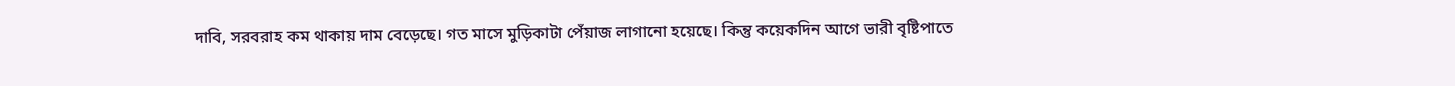দাবি, সরবরাহ কম থাকায় দাম বেড়েছে। গত মাসে মুড়িকাটা পেঁয়াজ লাগানো হয়েছে। কিন্তু কয়েকদিন আগে ভারী বৃষ্টিপাতে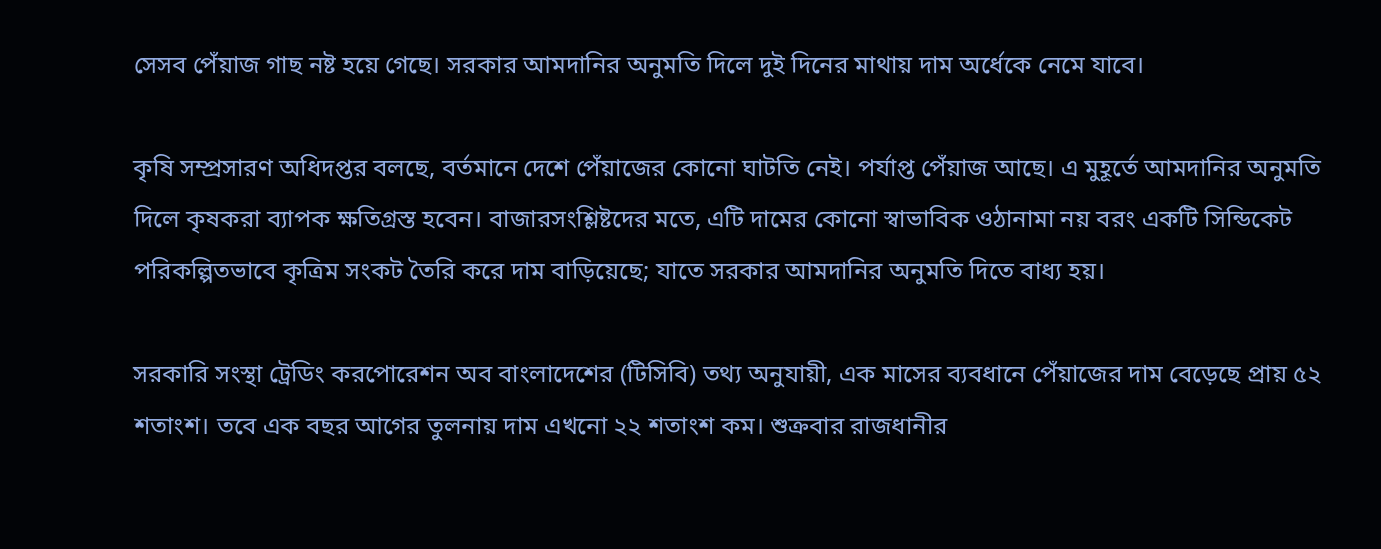সেসব পেঁয়াজ গাছ নষ্ট হয়ে গেছে। সরকার আমদানির অনুমতি দিলে দুই দিনের মাথায় দাম অর্ধেকে নেমে যাবে।

কৃষি সম্প্রসারণ অধিদপ্তর বলছে, বর্তমানে দেশে পেঁয়াজের কোনো ঘাটতি নেই। পর্যাপ্ত পেঁয়াজ আছে। এ মুহূর্তে আমদানির অনুমতি দিলে কৃষকরা ব্যাপক ক্ষতিগ্রস্ত হবেন। বাজারসংশ্লিষ্টদের মতে, এটি দামের কোনো স্বাভাবিক ওঠানামা নয় বরং একটি সিন্ডিকেট পরিকল্পিতভাবে কৃত্রিম সংকট তৈরি করে দাম বাড়িয়েছে; যাতে সরকার আমদানির অনুমতি দিতে বাধ্য হয়।

সরকারি সংস্থা ট্রেডিং করপোরেশন অব বাংলাদেশের (টিসিবি) তথ্য অনুযায়ী, এক মাসের ব্যবধানে পেঁয়াজের দাম বেড়েছে প্রায় ৫২ শতাংশ। তবে এক বছর আগের তুলনায় দাম এখনো ২২ শতাংশ কম। শুক্রবার রাজধানীর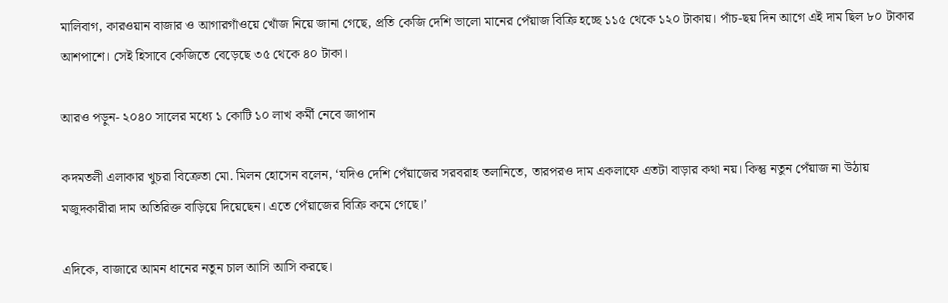মালিবাগ, কারওয়ান বাজার ও আগারগাঁওয়ে খোঁজ নিয়ে জানা গেছে, প্রতি কেজি দেশি ভালো মানের পেঁয়াজ বিক্রি হচ্ছে ১১৫ থেকে ১২০ টাকায়। পাঁচ-ছয় দিন আগে এই দাম ছিল ৮০ টাকার আশপাশে। সেই হিসাবে কেজিতে বেড়েছে ৩৫ থেকে ৪০ টাকা।

আরও পড়ুন- ২০৪০ সালের মধ্যে ১ কোটি ১০ লাখ কর্মী নেবে জাপান

কদমতলী এলাকার খুচরা বিক্রেতা মো. মিলন হোসেন বলেন, ‘যদিও দেশি পেঁয়াজের সরবরাহ তলানিতে, তারপরও দাম একলাফে এতটা বাড়ার কথা নয়। কিন্তু নতুন পেঁয়াজ না উঠায় মজুদকারীরা দাম অতিরিক্ত বাড়িয়ে দিয়েছেন। এতে পেঁয়াজের বিক্রি কমে গেছে।’

এদিকে, বাজারে আমন ধানের নতুন চাল আসি আসি করছে।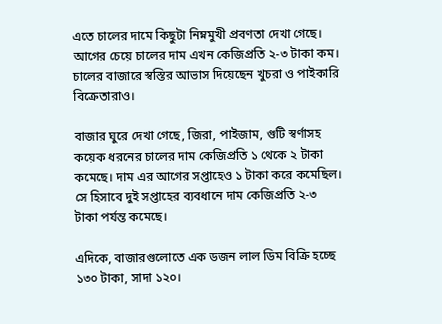এতে চালের দামে কিছুটা নিম্নমুখী প্রবণতা দেখা গেছে। আগের চেয়ে চালের দাম এখন কেজিপ্রতি ২-৩ টাকা কম। চালের বাজারে স্বস্তির আভাস দিয়েছেন খুচরা ও পাইকারি বিক্রেতারাও।

বাজার ঘুরে দেখা গেছে, জিরা, পাইজাম, গুটি স্বর্ণাসহ কয়েক ধরনের চালের দাম কেজিপ্রতি ১ থেকে ২ টাকা কমেছে। দাম এর আগের সপ্তাহেও ১ টাকা করে কমেছিল। সে হিসাবে দুই সপ্তাহের ব্যবধানে দাম কেজিপ্রতি ২-৩ টাকা পর্যন্ত কমেছে।

এদিকে, বাজারগুলোতে এক ডজন লাল ডিম বিক্রি হচ্ছে ১৩০ টাকা, সাদা ১২০।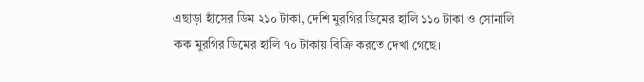এছাড়া হাঁসের ডিম ২১০ টাকা, দেশি মুরগির ডিমের হালি ১১০ টাকা ও সোনালি কক মুরগির ডিমের হালি ৭০ টাকায় বিক্রি করতে দেখা গেছে।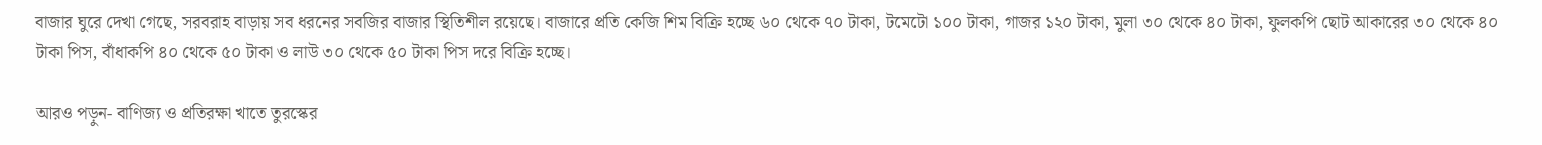বাজার ঘুরে দেখা গেছে, সরবরাহ বাড়ায় সব ধরনের সবজির বাজার স্থিতিশীল রয়েছে। বাজারে প্রতি কেজি শিম বিক্রি হচ্ছে ৬০ থেকে ৭০ টাকা, টমেটো ১০০ টাকা, গাজর ১২০ টাকা, মুলা ৩০ থেকে ৪০ টাকা, ফুলকপি ছোট আকারের ৩০ থেকে ৪০ টাকা পিস, বাঁধাকপি ৪০ থেকে ৫০ টাকা ও লাউ ৩০ থেকে ৫০ টাকা পিস দরে বিক্রি হচ্ছে।

আরও পড়ুন- বাণিজ্য ও প্রতিরক্ষা খাতে তুরস্কের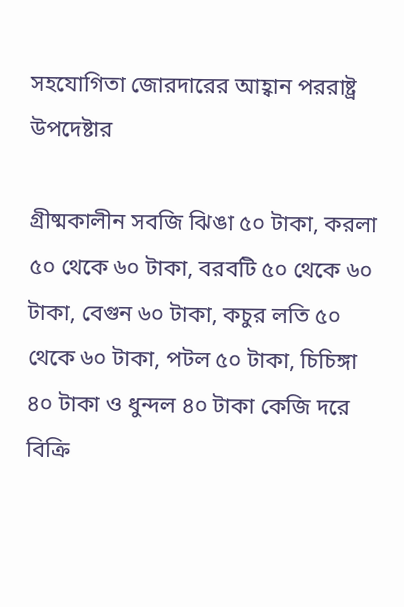সহযোগিতা জোরদারের আহ্বান পররাষ্ট্র উপদেষ্টার

গ্রীষ্মকালীন সবজি ঝিঙা ৫০ টাকা, করলা ৫০ থেকে ৬০ টাকা, বরবটি ৫০ থেকে ৬০ টাকা, বেগুন ৬০ টাকা, কচুর লতি ৫০ থেকে ৬০ টাকা, পটল ৫০ টাকা, চিচিঙ্গা ৪০ টাকা ও ধুন্দল ৪০ টাকা কেজি দরে বিক্রি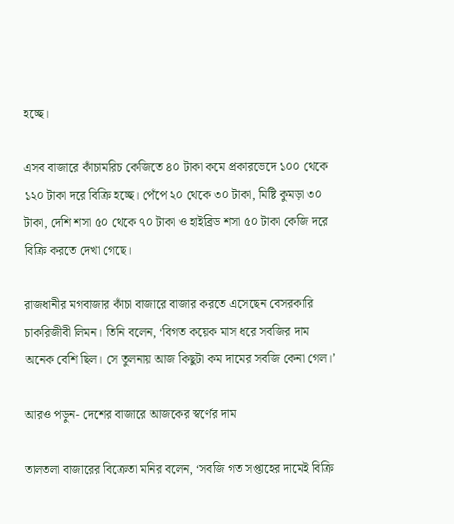হচ্ছে।

এসব বাজারে কাঁচামরিচ কেজিতে ৪০ টাকা কমে প্রকারভেদে ১০০ থেকে ১২০ টাকা দরে বিক্রি হচ্ছে। পেঁপে ২০ থেকে ৩০ টাকা, মিষ্টি কুমড়া ৩০ টাকা, দেশি শসা ৫০ থেকে ৭০ টাকা ও হাইব্রিড শসা ৫০ টাকা কেজি দরে বিক্রি করতে দেখা গেছে।

রাজধানীর মগবাজার কাঁচা বাজারে বাজার করতে এসেছেন বেসরকারি চাকরিজীবী লিমন। তিনি বলেন, ‘বিগত কয়েক মাস ধরে সবজির দাম অনেক বেশি ছিল। সে তুলনায় আজ কিছুটা কম দামের সবজি কেনা গেল।’

আরও পড়ুন- দেশের বাজারে আজকের স্বর্ণের দাম

তালতলা বাজারের বিক্রেতা মনির বলেন, ‘সবজি গত সপ্তাহের দামেই বিক্রি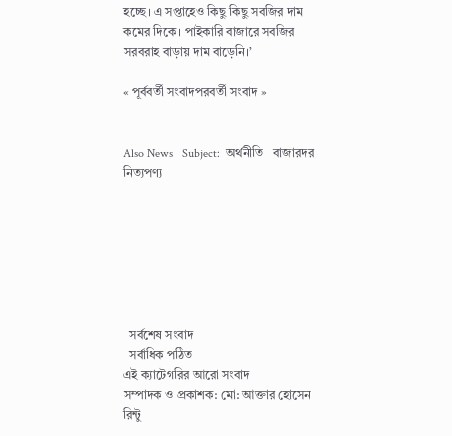হচ্ছে। এ সপ্তাহেও কিছু কিছু সবজির দাম কমের দিকে। পাইকারি বাজারে সবজির সরবরাহ বাড়ায় দাম বাড়েনি।’

« পূর্ববর্তী সংবাদপরবর্তী সংবাদ »


Also News   Subject:  অর্থনীতি   বাজারদর   নিত্যপণ্য







  সর্বশেষ সংবাদ
  সর্বাধিক পঠিত
এই ক্যাটেগরির আরো সংবাদ
সম্পাদক ও প্রকাশক: মো: আক্তার হোসেন রিন্টু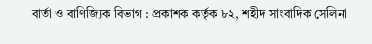বার্তা ও বাণিজ্যিক বিভাগ : প্রকাশক কর্তৃক ৮২, শহীদ সাংবাদিক সেলিনা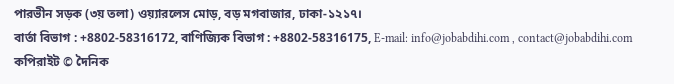পারভীন সড়ক (৩য় তলা) ওয়্যারলেস মোড়, বড় মগবাজার, ঢাকা-১২১৭।
বার্তা বিভাগ : +8802-58316172, বাণিজ্যিক বিভাগ : +8802-58316175, E-mail: info@jobabdihi.com , contact@jobabdihi.com
কপিরাইট © দৈনিক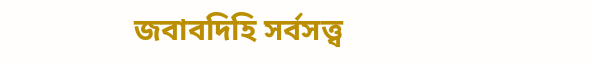জবাবদিহি সর্বসত্ত্ব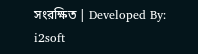সংরক্ষিত | Developed By: i2soft